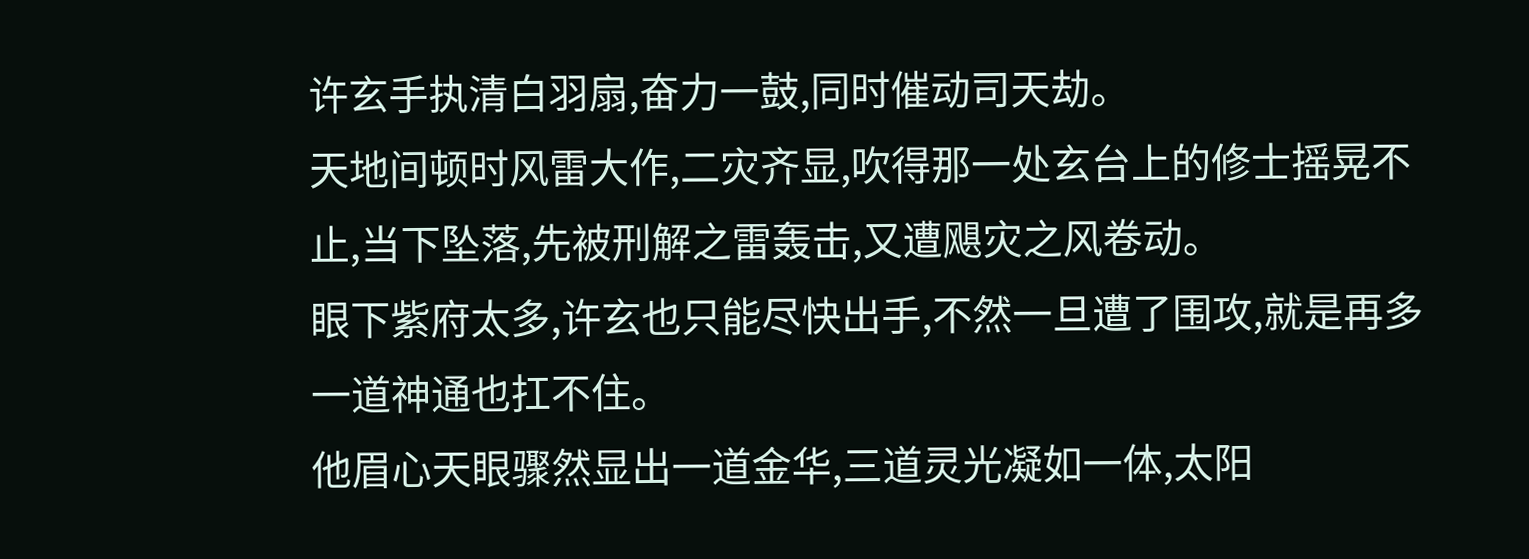许玄手执清白羽扇,奋力一鼓,同时催动司天劫。
天地间顿时风雷大作,二灾齐显,吹得那一处玄台上的修士摇晃不止,当下坠落,先被刑解之雷轰击,又遭飓灾之风卷动。
眼下紫府太多,许玄也只能尽快出手,不然一旦遭了围攻,就是再多一道神通也扛不住。
他眉心天眼骤然显出一道金华,三道灵光凝如一体,太阳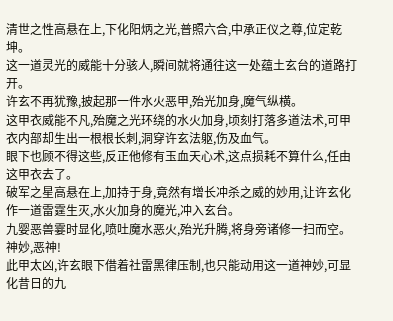清世之性高悬在上,下化阳炳之光,普照六合,中承正仪之尊,位定乾坤。
这一道灵光的威能十分骇人,瞬间就将通往这一处蕴土玄台的道路打开。
许玄不再犹豫,披起那一件水火恶甲,殆光加身,魔气纵横。
这甲衣威能不凡,殆魔之光环绕的水火加身,顷刻打落多道法术,可甲衣内部却生出一根根长刺,洞穿许玄法躯,伤及血气。
眼下也顾不得这些,反正他修有玉血天心术,这点损耗不算什么,任由这甲衣去了。
破军之星高悬在上,加持于身,竟然有增长冲杀之威的妙用,让许玄化作一道雷霆生灭,水火加身的魔光,冲入玄台。
九婴恶兽霎时显化,喷吐魔水恶火,殆光升腾,将身旁诸修一扫而空。
神妙,恶神!
此甲太凶,许玄眼下借着社雷黑律压制,也只能动用这一道神妙,可显化昔日的九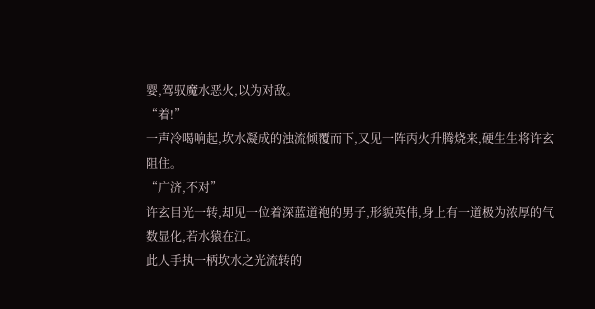婴,驾驭魔水恶火,以为对敌。
“着!”
一声冷喝响起,坎水凝成的浊流倾覆而下,又见一阵丙火升腾烧来,硬生生将许玄阻住。
“广济,不对”
许玄目光一转,却见一位着深蓝道袍的男子,形貌英伟,身上有一道极为浓厚的气数显化,若水猿在江。
此人手执一柄坎水之光流转的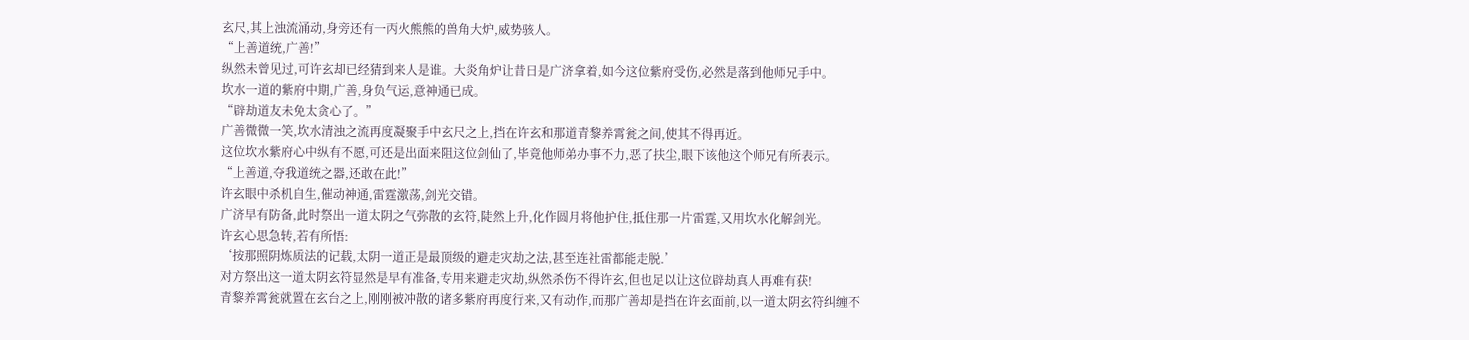玄尺,其上浊流涌动,身旁还有一丙火熊熊的兽角大炉,威势骇人。
“上善道统,广善!”
纵然未曾见过,可许玄却已经猜到来人是谁。大炎角炉让昔日是广济拿着,如今这位紫府受伤,必然是落到他师兄手中。
坎水一道的紫府中期,广善,身负气运,意神通已成。
“辟劫道友未免太贪心了。”
广善微微一笑,坎水清浊之流再度凝聚手中玄尺之上,挡在许玄和那道青黎养霄瓮之间,使其不得再近。
这位坎水紫府心中纵有不愿,可还是出面来阻这位剑仙了,毕竟他师弟办事不力,恶了扶尘,眼下该他这个师兄有所表示。
“上善道,夺我道统之器,还敢在此!”
许玄眼中杀机自生,催动神通,雷霆激荡,剑光交错。
广济早有防备,此时祭出一道太阴之气弥散的玄符,陡然上升,化作圆月将他护住,抵住那一片雷霆,又用坎水化解剑光。
许玄心思急转,若有所悟:
‘按那照阴炼质法的记载,太阴一道正是最顶级的避走灾劫之法,甚至连社雷都能走脱.’
对方祭出这一道太阴玄符显然是早有准备,专用来避走灾劫,纵然杀伤不得许玄,但也足以让这位辟劫真人再难有获!
青黎养霄瓮就置在玄台之上,刚刚被冲散的诸多紫府再度行来,又有动作,而那广善却是挡在许玄面前,以一道太阴玄符纠缠不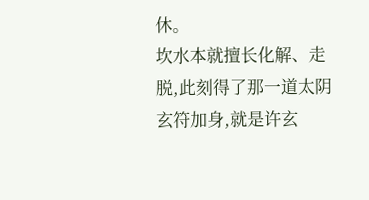休。
坎水本就擅长化解、走脱,此刻得了那一道太阴玄符加身,就是许玄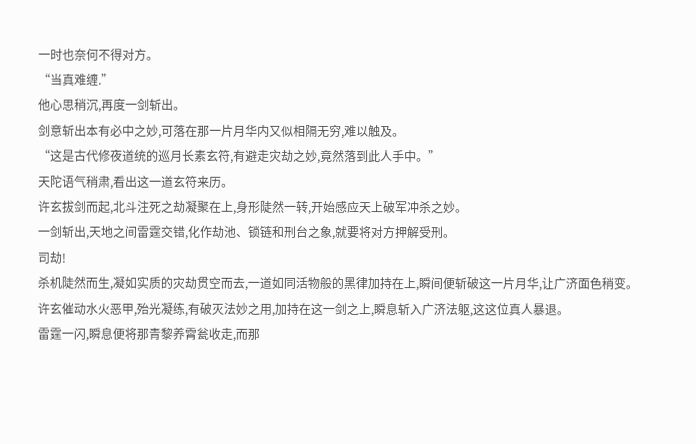一时也奈何不得对方。
“当真难缠.”
他心思稍沉,再度一剑斩出。
剑意斩出本有必中之妙,可落在那一片月华内又似相隔无穷,难以触及。
“这是古代修夜道统的巡月长素玄符,有避走灾劫之妙,竟然落到此人手中。”
天陀语气稍肃,看出这一道玄符来历。
许玄拔剑而起,北斗注死之劫凝聚在上,身形陡然一转,开始感应天上破军冲杀之妙。
一剑斩出,天地之间雷霆交错,化作劫池、锁链和刑台之象,就要将对方押解受刑。
司劫!
杀机陡然而生,凝如实质的灾劫贯空而去,一道如同活物般的黑律加持在上,瞬间便斩破这一片月华,让广济面色稍变。
许玄催动水火恶甲,殆光凝练,有破灭法妙之用,加持在这一剑之上,瞬息斩入广济法躯,这这位真人暴退。
雷霆一闪,瞬息便将那青黎养霄瓮收走,而那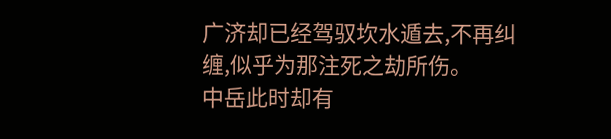广济却已经驾驭坎水遁去,不再纠缠,似乎为那注死之劫所伤。
中岳此时却有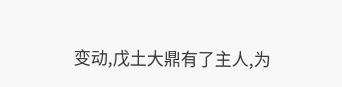变动,戊土大鼎有了主人,为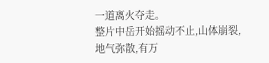一道离火夺走。
整片中岳开始摇动不止,山体崩裂,地气弥散,有万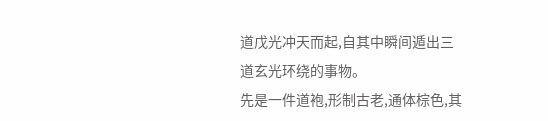道戊光冲天而起,自其中瞬间遁出三道玄光环绕的事物。
先是一件道袍,形制古老,通体棕色,其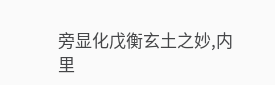旁显化戊衡玄土之妙,内里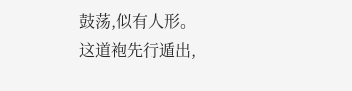鼓荡,似有人形。
这道袍先行遁出,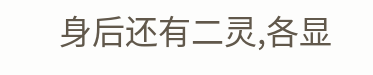身后还有二灵,各显